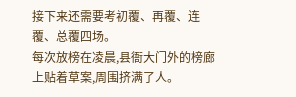接下来还需要考初覆、再覆、连覆、总覆四场。
每次放榜在凌晨,县衙大门外的榜廊上贴着草案,周围挤满了人。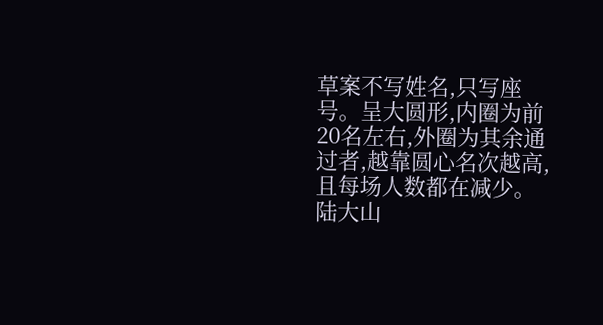草案不写姓名,只写座号。呈大圆形,内圈为前20名左右,外圈为其余通过者,越靠圆心名次越高,且每场人数都在减少。
陆大山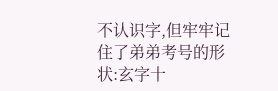不认识字,但牢牢记住了弟弟考号的形状:玄字十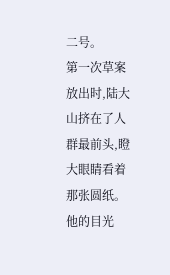二号。
第一次草案放出时,陆大山挤在了人群最前头,瞪大眼睛看着那张圆纸。
他的目光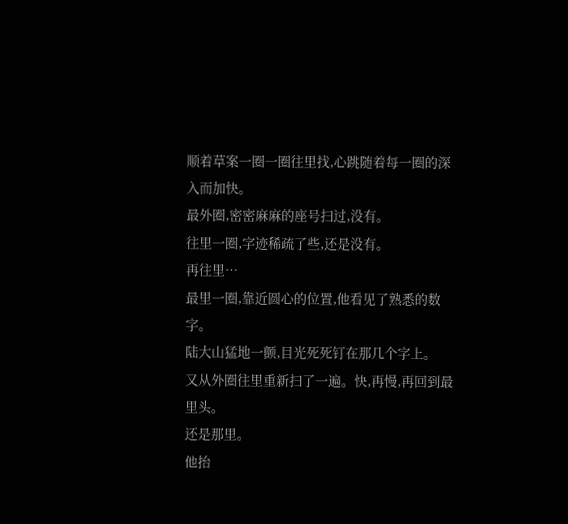顺着草案一圈一圈往里找,心跳随着每一圈的深入而加快。
最外圈,密密麻麻的座号扫过,没有。
往里一圈,字迹稀疏了些,还是没有。
再往里…
最里一圈,靠近圆心的位置,他看见了熟悉的数字。
陆大山猛地一颤,目光死死钉在那几个字上。
又从外圈往里重新扫了一遍。快,再慢,再回到最里头。
还是那里。
他抬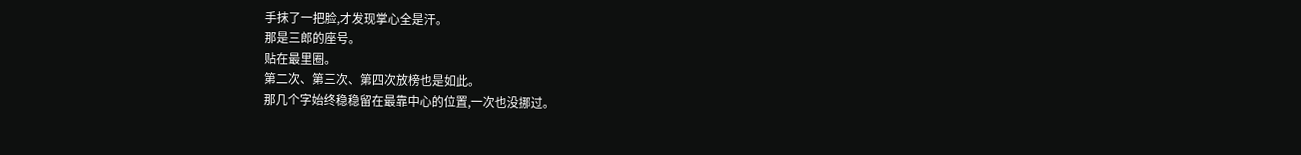手抹了一把脸,才发现掌心全是汗。
那是三郎的座号。
贴在最里圈。
第二次、第三次、第四次放榜也是如此。
那几个字始终稳稳留在最靠中心的位置,一次也没挪过。